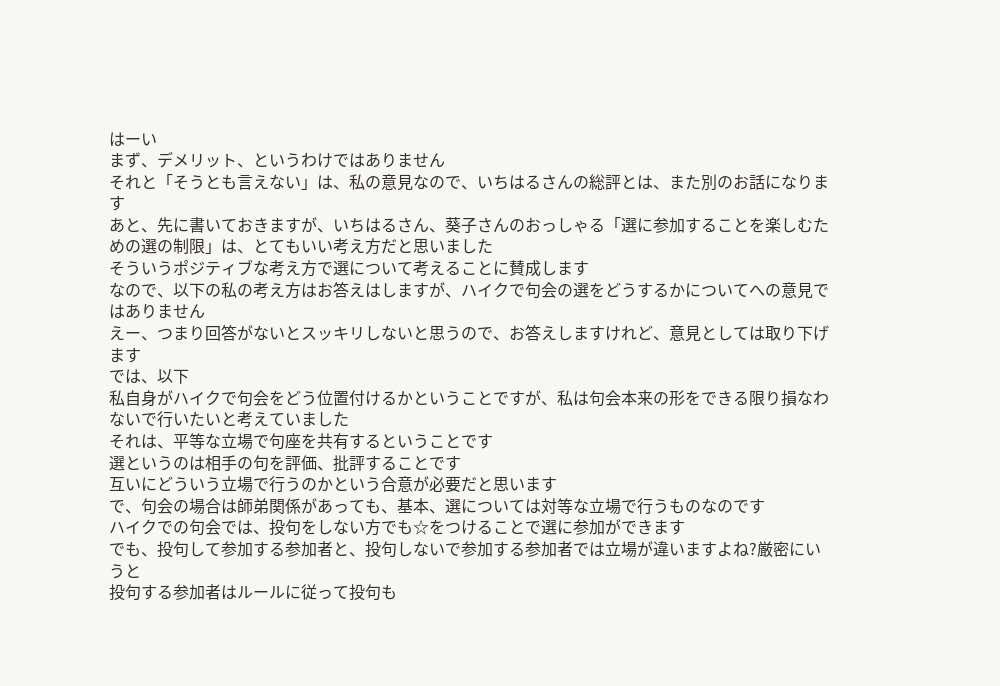はーい
まず、デメリット、というわけではありません
それと「そうとも言えない」は、私の意見なので、いちはるさんの総評とは、また別のお話になります
あと、先に書いておきますが、いちはるさん、葵子さんのおっしゃる「選に参加することを楽しむための選の制限」は、とてもいい考え方だと思いました
そういうポジティブな考え方で選について考えることに賛成します
なので、以下の私の考え方はお答えはしますが、ハイクで句会の選をどうするかについてへの意見ではありません
えー、つまり回答がないとスッキリしないと思うので、お答えしますけれど、意見としては取り下げます
では、以下
私自身がハイクで句会をどう位置付けるかということですが、私は句会本来の形をできる限り損なわないで行いたいと考えていました
それは、平等な立場で句座を共有するということです
選というのは相手の句を評価、批評することです
互いにどういう立場で行うのかという合意が必要だと思います
で、句会の場合は師弟関係があっても、基本、選については対等な立場で行うものなのです
ハイクでの句会では、投句をしない方でも☆をつけることで選に参加ができます
でも、投句して参加する参加者と、投句しないで参加する参加者では立場が違いますよね?厳密にいうと
投句する参加者はルールに従って投句も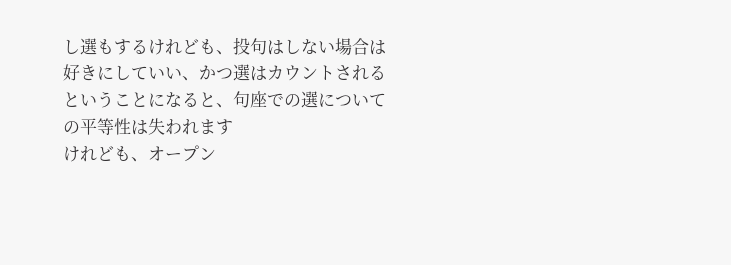し選もするけれども、投句はしない場合は好きにしていい、かつ選はカウントされるということになると、句座での選についての平等性は失われます
けれども、オープン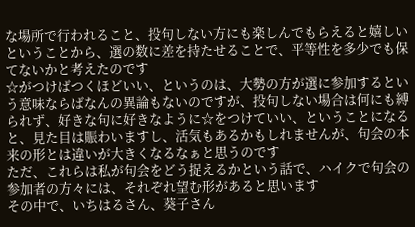な場所で行われること、投句しない方にも楽しんでもらえると嬉しいということから、選の数に差を持たせることで、平等性を多少でも保てないかと考えたのです
☆がつけばつくほどいい、というのは、大勢の方が選に参加するという意味ならばなんの異論もないのですが、投句しない場合は何にも縛られず、好きな句に好きなように☆をつけていい、ということになると、見た目は賑わいますし、活気もあるかもしれませんが、句会の本来の形とは違いが大きくなるなぁと思うのです
ただ、これらは私が句会をどう捉えるかという話で、ハイクで句会の参加者の方々には、それぞれ望む形があると思います
その中で、いちはるさん、葵子さん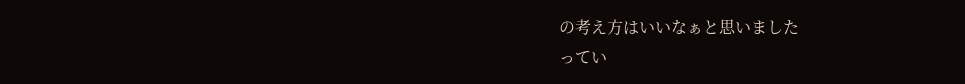の考え方はいいなぁと思いました
ってい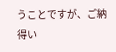うことですが、ご納得い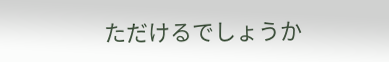ただけるでしょうか